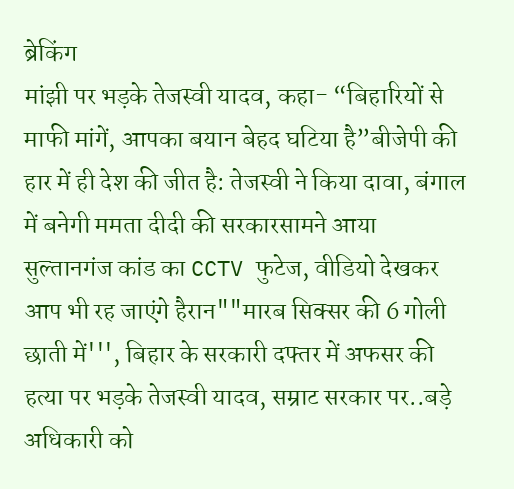ब्रेकिंग
मांझी पर भड़के तेजस्वी यादव, कहा- “बिहारियों से माफी मांगें, आपका बयान बेहद घटिया है”बीजेपी की हार में ही देश की जीत है: तेजस्वी ने किया दावा, बंगाल में बनेगी ममता दीदी की सरकारसामने आया सुल्तानगंज कांड का CCTV फुटेज, वीडियो देखकर आप भी रह जाएंगे हैरान""मारब सिक्सर की 6 गोली छाती में''', बिहार के सरकारी दफ्तर में अफसर की हत्या पर भड़के तेजस्वी यादव, सम्राट सरकार पर..बड़े अधिकारी को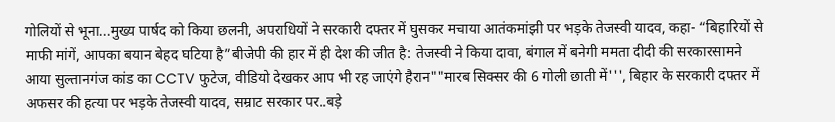गोलियों से भूना...मुख्य पार्षद को किया छलनी, अपराधियों ने सरकारी दफ्तर में घुसकर मचाया आतंकमांझी पर भड़के तेजस्वी यादव, कहा- “बिहारियों से माफी मांगें, आपका बयान बेहद घटिया है”बीजेपी की हार में ही देश की जीत है: तेजस्वी ने किया दावा, बंगाल में बनेगी ममता दीदी की सरकारसामने आया सुल्तानगंज कांड का CCTV फुटेज, वीडियो देखकर आप भी रह जाएंगे हैरान""मारब सिक्सर की 6 गोली छाती में''', बिहार के सरकारी दफ्तर में अफसर की हत्या पर भड़के तेजस्वी यादव, सम्राट सरकार पर..बड़े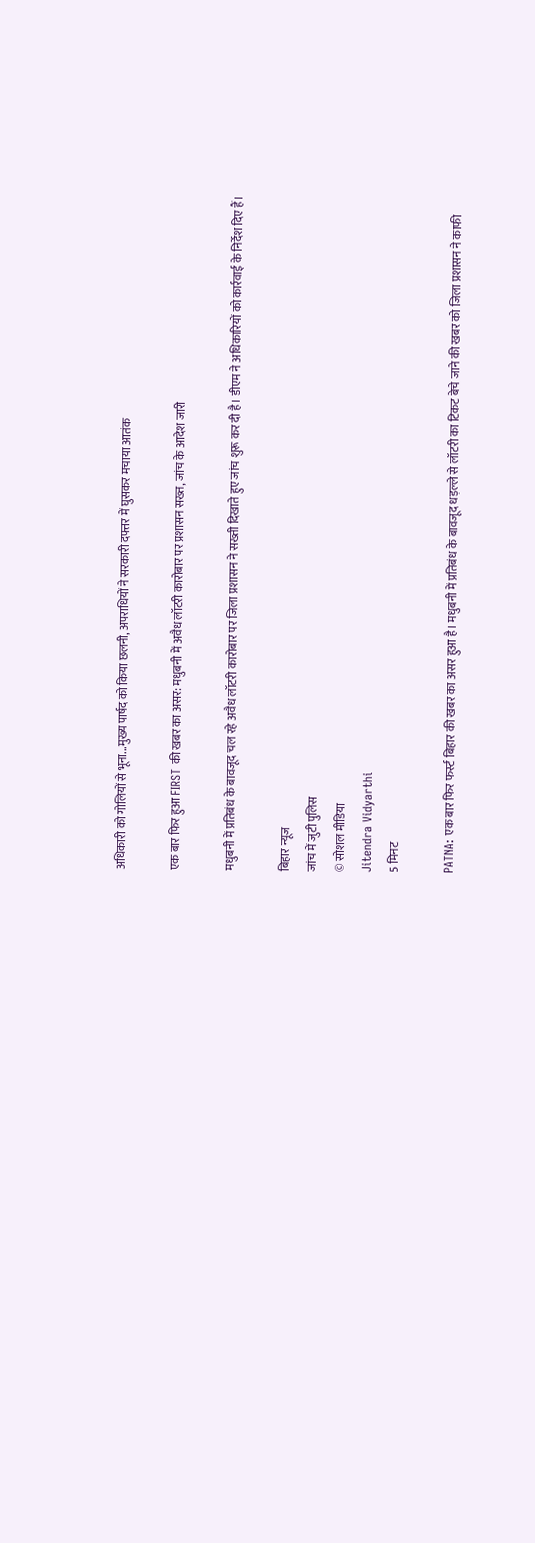अधिकारी को गोलियों से भूना...मुख्य पार्षद को किया छलनी, अपराधियों ने सरकारी दफ्तर में घुसकर मचाया आतंक

एक बार फिर हुआ FIRST की खबर का असर: मधुबनी में अवैध लॉटरी कारोबार पर प्रशासन सख्त, जांच के आदेश जारी

मधुबनी में प्रतिबंध के बावजूद चल रहे अवैध लॉटरी कारोबार पर जिला प्रशासन ने सख्ती दिखाते हुए जांच शुरू कर दी है। डीएम ने अधिकारियों को कार्रवाई के निर्देश दिए हैं।

बिहार न्यूज
जांच में जुटी पुलिस
© सोशल मीडिया
Jitendra Vidyarthi
5 मिनट

PATNA: एक बार फिर फर्स्ट बिहार की खबर का असर हुआ है। मधुबनी में प्रतिबंध के बावजूद धड़ल्ले से लॉटरी का टिकट बेचे जाने की खबर को जिला प्रशासन ने काफी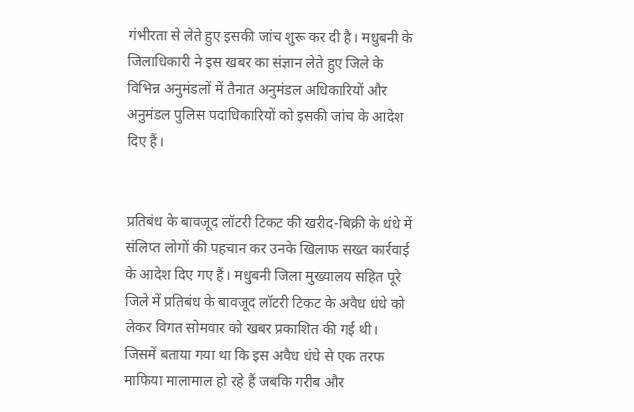गंभीरता से लेते हुए इसकी जांच शुरू कर दी है। मधुबनी के जिलाधिकारी ने इस खबर का संज्ञान लेते हुए जिले के विभिन्न अनुमंडलों में तैनात अनुमंडल अधिकारियों और अनुमंडल पुलिस पदाधिकारियों को इसकी जांच के आदेश दिए हैं।


प्रतिबंध के बावजूद लॉटरी टिकट की खरीद-बिक्री के धंधे में संलिप्त लोगों की पहचान कर उनके खिलाफ सख्त कार्रवाई के आदेश दिए गए हैं। मधुबनी जिला मुख्यालय सहित पूरे जिले में प्रतिबंध के बावजूद लॉटरी टिकट के अवैध धंधे को लेकर विगत सोमवार को खबर प्रकाशित की गई थी। जिसमें बताया गया था कि इस अवैध धंधे से एक तरफ माफिया मालामाल हो रहे हैं जबकि गरीब और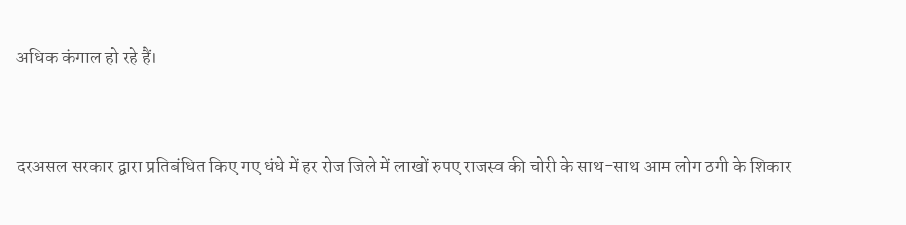अधिक कंगाल हो रहे हैं।


दरअसल सरकार द्वारा प्रतिबंधित किए गए धंधे में हर रोज जिले में लाखों रुपए राजस्व की चोरी के साथ-साथ आम लोग ठगी के शिकार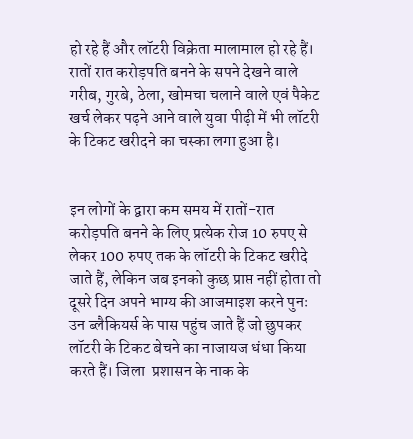हो रहे हैं और लॉटरी विक्रेता मालामाल हो रहे हैं। रातों रात करोड़पति बनने के सपने देखने वाले गरीब, गुरबे, ठेला, खोमचा चलाने वाले एवं पैकेट खर्च लेकर पढ़ने आने वाले युवा पीढ़ी में भी लॉटरी के टिकट खरीदने का चस्का लगा हुआ है।


इन लोगों के द्वारा कम समय में रातों-रात करोड़पति बनने के लिए प्रत्येक रोज 10 रुपए से लेकर 100 रुपए तक के लॉटरी के टिकट खरीदे जाते हैं, लेकिन जब इनको कुछ प्राप्त नहीं होता तो दूसरे दिन अपने भाग्य की आजमाइश करने पुनः उन ब्लैकियर्स के पास पहुंच जाते हैं जो छुपकर लॉटरी के टिकट बेचने का नाजायज धंधा किया करते हैं। जिला  प्रशासन के नाक के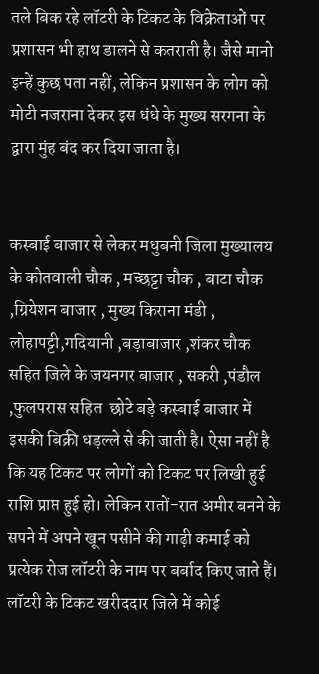तले बिक रहे लॉटरी के टिकट के विक्रेताओं पर प्रशासन भी हाथ डालने से कतराती है। जैसे मानो इन्हें कुछ पता नहीं, लेकिन प्रशासन के लोग को मोटी नजराना देकर इस धंधे के मुख्य सरगना के द्वारा मुंह बंद कर दिया जाता है।


कस्बाई बाजार से लेकर मधुबनी जिला मुख्यालय  के कोतवाली चौक , मच्छट्टा चौक , बाटा चौक ,ग्रियेशन बाजार , मुख्य किराना मंडी , लोहापट्टी,गदियानी ,बड़ाबाजार ,शंकर चौक  सहित जिले के जयनगर बाजार , सकरी ,पंडौल ,फुलपरास सहित  छोटे बड़े कस्बाई बाजार में  इसकी बिक्री धड़ल्ले से की जाती है। ऐसा नहीं है कि यह टिकट पर लोगों को टिकट पर लिखी हुई राशि प्राप्त हुई हो। लेकिन रातों-रात अमीर बनने के सपने में अपने खून पसीने की गाढ़ी कमाई को प्रत्येक रोज लॉटरी के नाम पर बर्बाद किए जाते हैं। लॉटरी के टिकट खरीददार जिले में कोई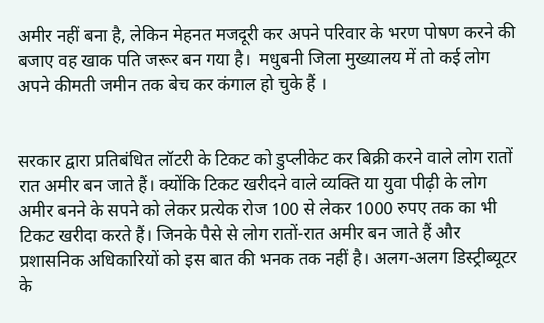अमीर नहीं बना है, लेकिन मेहनत मजदूरी कर अपने परिवार के भरण पोषण करने की बजाए वह खाक पति जरूर बन गया है।  मधुबनी जिला मुख्यालय में तो कई लोग अपने कीमती जमीन तक बेच कर कंगाल हो चुके हैं ।


सरकार द्वारा प्रतिबंधित लॉटरी के टिकट को डुप्लीकेट कर बिक्री करने वाले लोग रातों रात अमीर बन जाते हैं। क्योंकि टिकट खरीदने वाले व्यक्ति या युवा पीढ़ी के लोग अमीर बनने के सपने को लेकर प्रत्येक रोज 100 से लेकर 1000 रुपए तक का भी टिकट खरीदा करते हैं। जिनके पैसे से लोग रातों-रात अमीर बन जाते हैं और प्रशासनिक अधिकारियों को इस बात की भनक तक नहीं है। अलग-अलग डिस्ट्रीब्यूटर के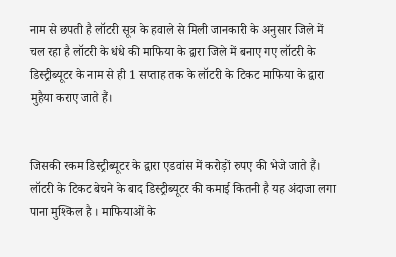नाम से छपती है लॉटरी सूत्र के हवाले से मिली जानकारी के अनुसार जिले में चल रहा है लॉटरी के धंधे की माफिया के द्वारा जिले में बनाए गए लॉटरी के डिस्ट्रीब्यूटर के नाम से ही 1 सप्ताह तक के लॉटरी के टिकट माफिया के द्वारा मुहैया कराए जाते हैं।


जिसकी रकम डिस्ट्रीब्यूटर के द्वारा एडवांस में करोड़ों रुपए की भेजे जाते हैं। लॉटरी के टिकट बेचने के बाद डिस्ट्रीब्यूटर की कमाई कितनी है यह अंदाजा लगा पाना मुश्किल है । माफियाओं के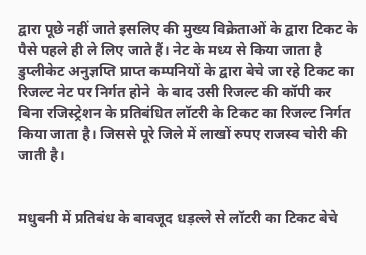द्वारा पूछे नहीं जाते इसलिए की मुख्य विक्रेताओं के द्वारा टिकट के पैसे पहले ही ले लिए जाते हैं। नेट के मध्य से किया जाता है डुप्लीकेट अनुज्ञप्ति प्राप्त कम्पनियों के द्वारा बेचे जा रहे टिकट का रिजल्ट नेट पर निर्गत होने  के बाद उसी रिजल्ट की कॉपी कर बिना रजिस्ट्रेशन के प्रतिबंधित लॉटरी के टिकट का रिजल्ट निर्गत किया जाता है। जिससे पूरे जिले में लाखों रुपए राजस्व चोरी की जाती है।


मधुबनी में प्रतिबंध के बावजूद धड़ल्ले से लॉटरी का टिकट बेचे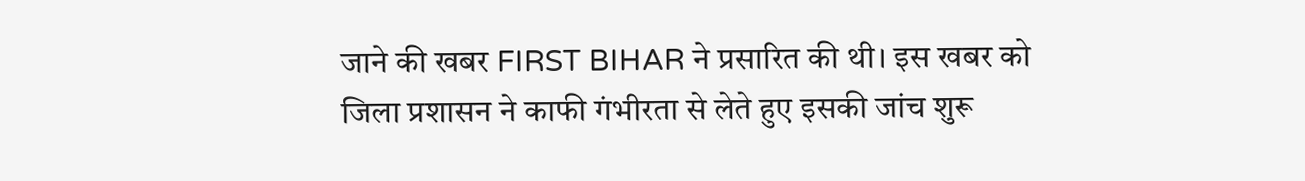जाने की खबर FIRST BIHAR ने प्रसारित की थी। इस खबर को जिला प्रशासन ने काफी गंभीरता से लेते हुए इसकी जांच शुरू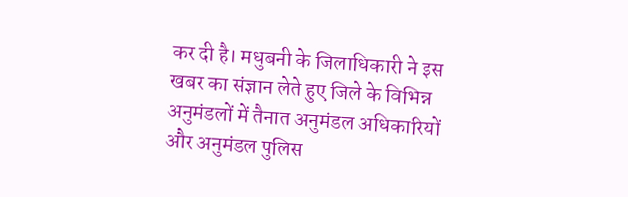कर दी है। मधुबनी के जिलाधिकारी ने इस खबर का संज्ञान लेते हुए जिले के विभिन्न अनुमंडलों में तैनात अनुमंडल अधिकारियों और अनुमंडल पुलिस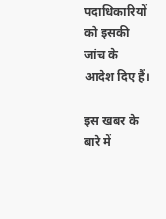पदाधिकारियों को इसकी जांच के आदेश दिए हैं।

इस खबर के बारे में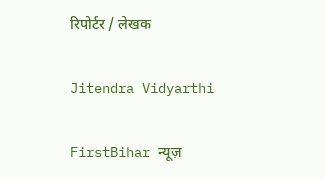रिपोर्टर / लेखक

Jitendra Vidyarthi

FirstBihar न्यूज़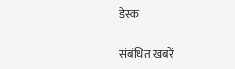डेस्क

संबंधित खबरें